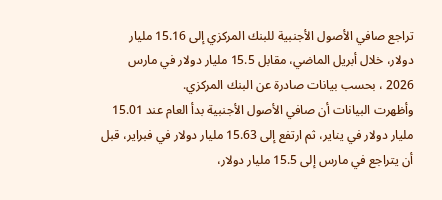تراجع صافي الأصول الأجنبية للبنك المركزي إلى 15.16 مليار دولار، خلال أبريل الماضي، مقابل 15.5 مليار دولار في مارس 2026 ، بحسب بيانات صادرة عن البنك المركزي.
وأظهرت البيانات أن صافي الأصول الأجنبية بدأ العام عند 15.01 مليار دولار في يناير، ثم ارتفع إلى 15.63 مليار دولار في فبراير، قبل أن يتراجع في مارس إلى 15.5 مليار دولار،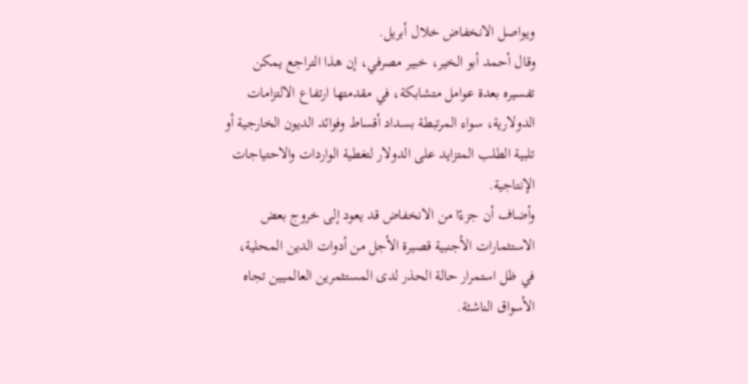ويواصل الانخفاض خلال أبريل.
وقال أحمد أبو الخير، خبير مصرفي، إن هذا التراجع يمكن تفسيره بعدة عوامل متشابكة، في مقدمتها ارتفاع الالتزامات الدولارية، سواء المرتبطة بسداد أقساط وفوائد الديون الخارجية أو تلبية الطلب المتزايد على الدولار لتغطية الواردات والاحتياجات الإنتاجية.
وأضاف أن جزءًا من الانخفاض قد يعود إلى خروج بعض الاستثمارات الأجنبية قصيرة الأجل من أدوات الدين المحلية، في ظل استمرار حالة الحذر لدى المستثمرين العالميين تجاه الأسواق الناشئة.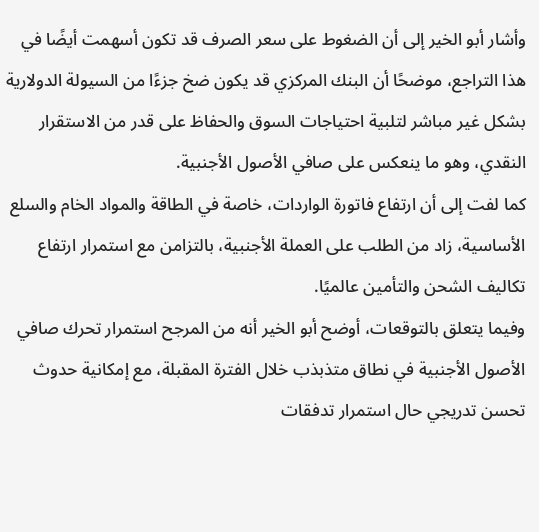وأشار أبو الخير إلى أن الضغوط على سعر الصرف قد تكون أسهمت أيضًا في هذا التراجع، موضحًا أن البنك المركزي قد يكون ضخ جزءًا من السيولة الدولارية بشكل غير مباشر لتلبية احتياجات السوق والحفاظ على قدر من الاستقرار النقدي، وهو ما ينعكس على صافي الأصول الأجنبية.
كما لفت إلى أن ارتفاع فاتورة الواردات، خاصة في الطاقة والمواد الخام والسلع الأساسية، زاد من الطلب على العملة الأجنبية، بالتزامن مع استمرار ارتفاع تكاليف الشحن والتأمين عالميًا.
وفيما يتعلق بالتوقعات، أوضح أبو الخير أنه من المرجح استمرار تحرك صافي الأصول الأجنبية في نطاق متذبذب خلال الفترة المقبلة، مع إمكانية حدوث تحسن تدريجي حال استمرار تدفقات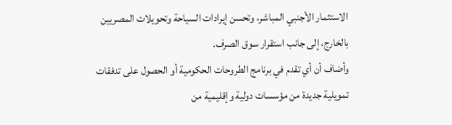الاستثمار الأجنبي المباشر، وتحسن إيرادات السياحة وتحويلات المصريين بالخارج، إلى جانب استقرار سوق الصرف.
وأضاف أن أي تقدم في برنامج الطروحات الحكومية أو الحصول على تدفقات تمويلية جديدة من مؤسسات دولية وإقليمية من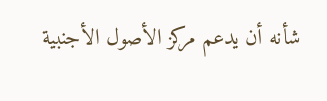شأنه أن يدعم مركز الأصول الأجنبية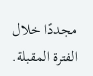مجددًا خلال الفترة المقبلة.